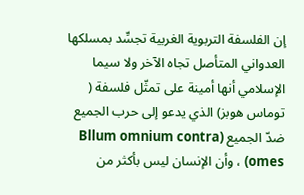إن الفلسفة التربوية الغربية تجسِّد بمسلكها العدواني المتأصل تجاه الآخر ولا سيما الإسلامي أنها أمينة على تمثّل فلسفة ( توماس هوبز) الذي يدعو إلى حرب الجميع ضدّ الجميع (Bllum omnium contra omes) ، وأن الإنسان ليس بأكثر من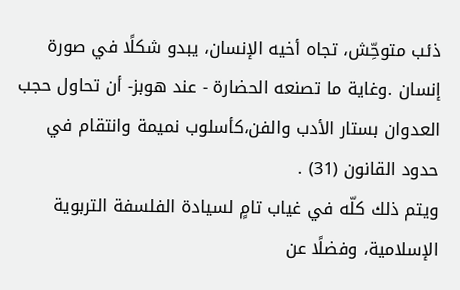ذئب متوحِّش، تجاه أخيه الإنسان، يبدو شكلًا في صورة إنسان .وغاية ما تصنعه الحضارة - عند هوبز- أن تحاول حجب العدوان بستار الأدب والفن،كأسلوب نميمة وانتقام في حدود القانون (31) .
ويتم ذلك كلّه في غياب تامٍ لسيادة الفلسفة التربوية الإسلامية، وفضلًا عن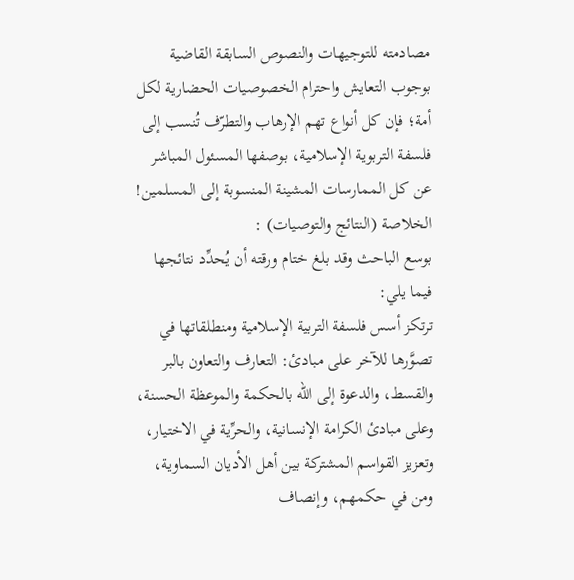مصادمته للتوجيهات والنصوص السابقة القاضية بوجوب التعايش واحترام الخصوصيات الحضارية لكل أمة؛ فإن كل أنواع تهم الإرهاب والتطرّف تُنسب إلى فلسفة التربوية الإسلامية، بوصفها المسئول المباشر عن كل الممارسات المشينة المنسوبة إلى المسلمين!
الخلاصة (النتائج والتوصيات) :
بوسع الباحث وقد بلغ ختام ورقته أن يُحدِّد نتائجها فيما يلي:
ترتكز أسس فلسفة التربية الإسلامية ومنطلقاتها في تصوَّرها للآخر على مبادئ: التعارف والتعاون بالبر والقسط، والدعوة إلى الله بالحكمة والموعظة الحسنة، وعلى مبادئ الكرامة الإنسانية، والحرِّية في الاختيار، وتعزيز القواسم المشتركة بين أهل الأديان السماوية، ومن في حكمهم، وإنصاف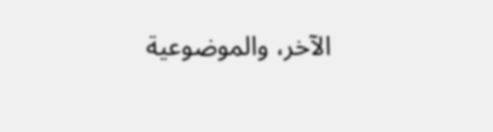الآخر، والموضوعية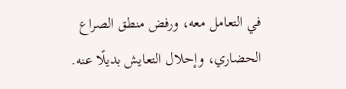في التعامل معه، ورفض منطق الصراع الحضاري، وإحلال التعايش بديلًا عنه.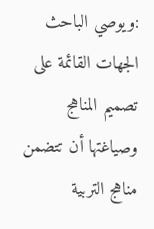:ويوصي الباحث الجهات القائمة على تصميم المناهج وصياغتها أن تتضمن مناهج التربية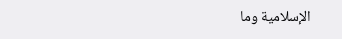الإسلامية وما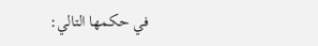في حكمها التالي: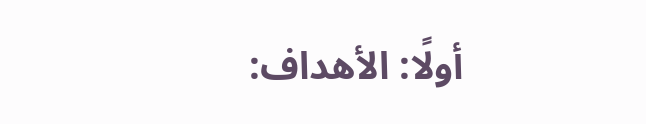أولًا: الأهداف: